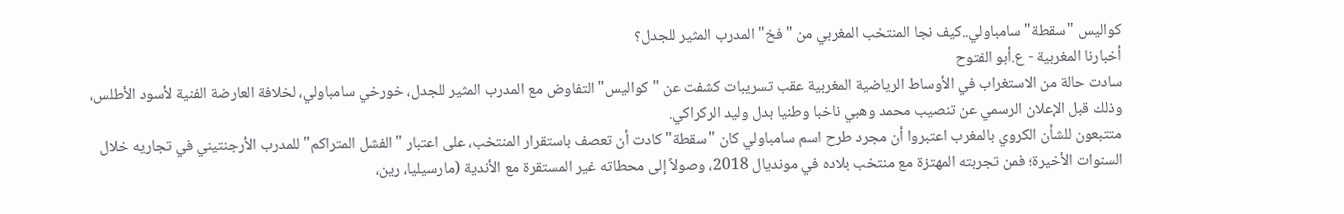كواليس "سقطة" سامباولي..كيف نجا المنتخب المغربي من "فخ" المدرب المثير للجدل؟
أخبارنا المغربية - ع.أبو الفتوح
سادت حالة من الاستغراب في الأوساط الرياضية المغربية عقب تسريبات كشفت عن "كواليس" التفاوض مع المدرب المثير للجدل، خورخي سامباولي، لخلافة العارضة الفنية لأسود الأطلس، وذلك قبل الإعلان الرسمي عن تنصيب محمد وهبي ناخبا وطنيا بدل وليد الركراكي.
متتبعون للشأن الكروي بالمغرب اعتبروا أن مجرد طرح اسم سامباولي كان "سقطة" كادت أن تعصف باستقرار المنتخب، على اعتبار "الفشل المتراكم" للمدرب الأرجنتيني في تجاريه خلال السنوات الأخيرة؛ فمن تجربته المهتزة مع منتخب بلاده في مونديال 2018، وصولاً إلى محطاته غير المستقرة مع الأندية (مارسيليا، رين،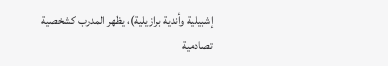إشبيلية وأندية برازيلية)، يظهر المدرب كشخصية تصادمية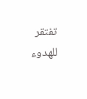تفتقر للهدوء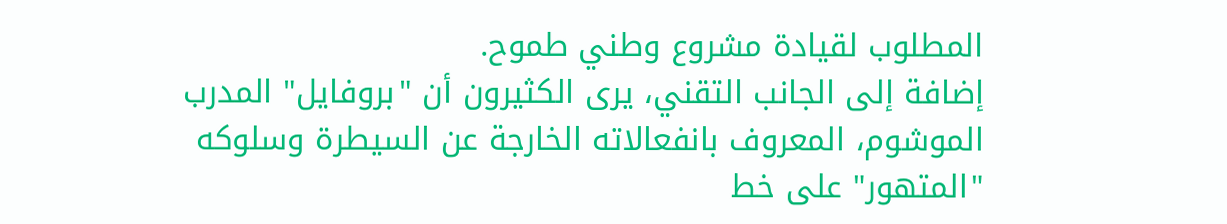المطلوب لقيادة مشروع وطني طموح.
إضافة إلى الجانب التقني، يرى الكثيرون أن "بروفايل" المدرب الموشوم، المعروف بانفعالاته الخارجة عن السيطرة وسلوكه "المتهور" على خط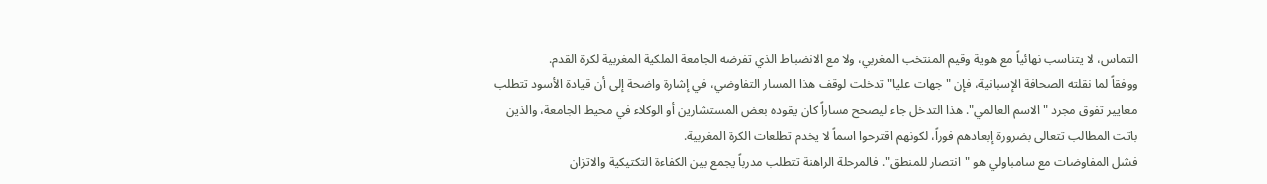التماس، لا يتناسب نهائياً مع هوية وقيم المنتخب المغربي، ولا مع الانضباط الذي تفرضه الجامعة الملكية المغربية لكرة القدم.
ووفقاً لما نقلته الصحافة الإسبانية، فإن "جهات عليا" تدخلت لوقف هذا المسار التفاوضي، في إشارة واضحة إلى أن قيادة الأسود تتطلب معايير تفوق مجرد "الاسم العالمي". هذا التدخل جاء ليصحح مساراً كان يقوده بعض المستشارين أو الوكلاء في محيط الجامعة، والذين باتت المطالب تتعالى بضرورة إبعادهم فوراً، لكونهم اقترحوا اسماً لا يخدم تطلعات الكرة المغربية.
فشل المفاوضات مع سامباولي هو "انتصار للمنطق". فالمرحلة الراهنة تتطلب مدرباً يجمع بين الكفاءة التكتيكية والاتزان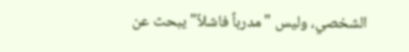الشخصي، وليس "مدرباً فاشلاً" يبحث عن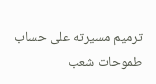ترميم مسيرته على حساب طموحات شعب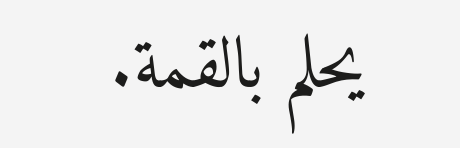يحلم بالقمة.